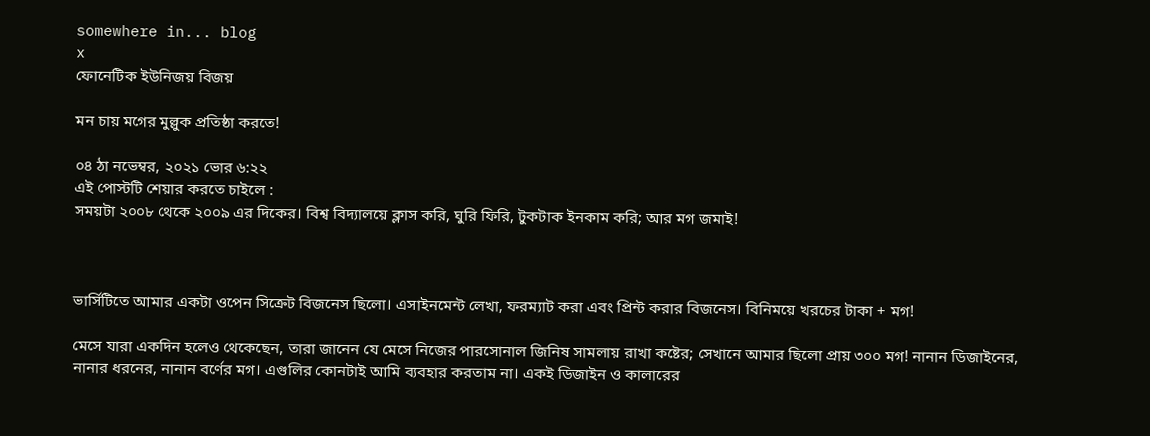somewhere in... blog
x
ফোনেটিক ইউনিজয় বিজয়

মন চায় মগের মুল্লুক প্রতিষ্ঠা করতে!

০৪ ঠা নভেম্বর, ২০২১ ভোর ৬:২২
এই পোস্টটি শেয়ার করতে চাইলে :
সময়টা ২০০৮ থেকে ২০০৯ এর দিকের। বিশ্ব বিদ্যালয়ে ক্লাস করি, ঘুরি ফিরি, টুকটাক ইনকাম করি; আর মগ জমাই!



ভার্সিটিতে আমার একটা ওপেন সিক্রেট বিজনেস ছিলো। এসাইনমেন্ট লেখা, ফরম্যাট করা এবং প্রিন্ট করার বিজনেস। বিনিময়ে খরচের টাকা + মগ!

মেসে যারা একদিন হলেও থেকেছেন, তারা জানেন যে মেসে নিজের পারসোনাল জিনিষ সামলায় রাখা কষ্টের; সেখানে আমার ছিলো প্রায় ৩০০ মগ! নানান ডিজাইনের, নানার ধরনের, নানান বর্ণের মগ। এগুলির কোনটাই আমি ব্যবহার করতাম না। একই ডিজাইন ও কালারের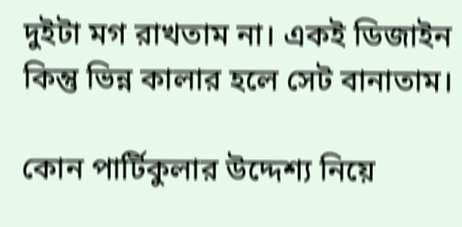দুইটা মগ রাখতাম না। একই ডিজাইন কিন্তু ভিন্ন কালার হলে সেট বানাতাম।

কোন পার্টিকুলার উদ্দেশ্য নিয়ে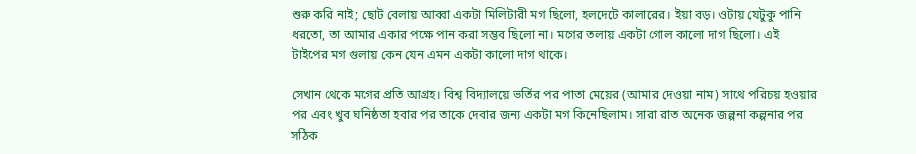শুরু করি নাই; ছোট বেলায় আব্বা একটা মিলিটারী মগ ছিলো, হলদেটে কালারের। ইয়া বড়। ওটায় যেটুকু পানি ধরতো, তা আমার একার পক্ষে পান করা সম্ভব ছিলো না। মগের তলায় একটা গোল কালো দাগ ছিলো। এই টাইপের মগ গুলায় কেন যেন এমন একটা কালো দাগ থাকে।

সেখান থেকে মগের প্রতি আগ্রহ। বিশ্ব বিদ্যালয়ে ভর্তির পর পাতা মেয়ের (আমার দেওয়া নাম) সাথে পরিচয় হওয়ার পর এবং খুব ঘনিষ্ঠতা হবার পর তাকে দেবার জন্য একটা মগ কিনেছিলাম। সারা রাত অনেক জল্পনা কল্পনার পর সঠিক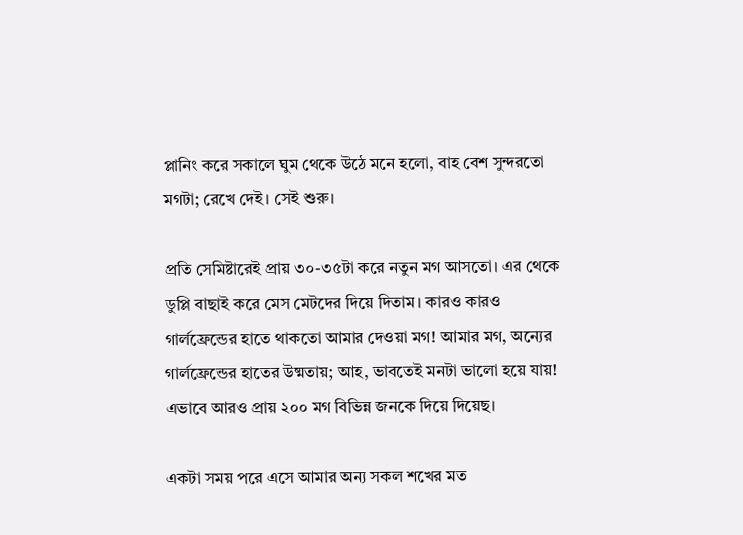প্লানিং করে সকালে ঘুম থেকে উঠে মনে হলো, বাহ বেশ সুন্দরতো মগটা; রেখে দেই। সেই শুরু।

প্রতি সেমিষ্টারেই প্রায় ৩০-৩৫টা করে নতুন মগ আসতো। এর থেকে ডুপ্লি বাছাই করে মেস মেটদের দিয়ে দিতাম। কারও কারও গার্লফ্রেন্ডের হাতে থাকতো আমার দেওয়া মগ! আমার মগ, অন্যের গার্লফ্রেন্ডের হাতের উষ্মতায়; আহ, ভাবতেই মনটা ভালো হয়ে যায়! এভাবে আরও প্রায় ২০০ মগ বিভিন্ন জনকে দিয়ে দিয়েছ।

একটা সময় পরে এসে আমার অন্য সকল শখের মত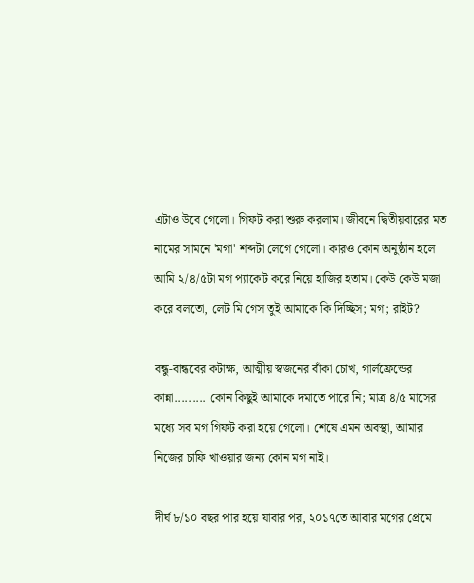এটাও উবে গেলো। গিফট করা শুরু করলাম। জীবনে দ্বিতীয়বারের মত নামের সামনে 'মগা' শব্দটা লেগে গেলো। কারও কোন অনুষ্ঠান হলে আমি ২/৪/৫টা মগ প্যাকেট করে নিয়ে হাজির হতাম। কেউ কেউ মজা করে বলতো, লেট মি গেস তুই আমাকে কি দিচ্ছিস; মগ; রাইট?

বন্ধু-বান্ধবের কটাক্ষ, আত্মীয় স্বজনের বাঁকা চোখ, গার্লফ্রেন্ডের কান্না......... কোন কিছুই আমাকে দমাতে পারে নি; মাত্র ৪/৫ মাসের মধ্যে সব মগ গিফট করা হয়ে গেলো। শেষে এমন অবস্থা, আমার নিজের চাফি খাওয়ার জন্য কোন মগ নাই।

দীর্ঘ ৮/১০ বছর পার হয়ে যাবার পর, ২০১৭তে আবার মগের প্রেমে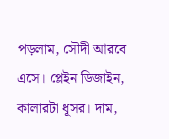পড়লাম, সৌদী আরবে এসে। প্লেইন ডিজাইন, কালারটা ধূসর। দাম,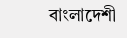বাংলাদেশী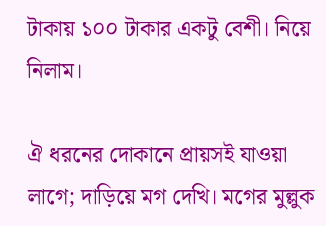টাকায় ১০০ টাকার একটু বেশী। নিয়ে নিলাম।

ঐ ধরনের দোকানে প্রায়সই যাওয়া লাগে; দাড়িয়ে মগ দেখি। মগের মুল্লুক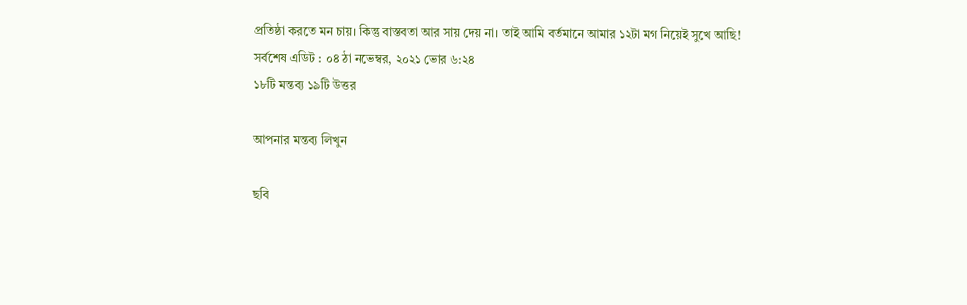প্রতিষ্ঠা করতে মন চায়। কিন্তু বাস্তবতা আর সায় দেয় না। তাই আমি বর্তমানে আমার ১২টা মগ নিয়েই সুখে আছি!
সর্বশেষ এডিট : ০৪ ঠা নভেম্বর, ২০২১ ভোর ৬:২৪
১৮টি মন্তব্য ১৯টি উত্তর

আপনার মন্তব্য লিখুন

ছবি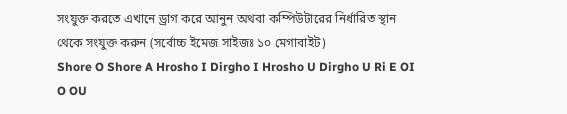সংযুক্ত করতে এখানে ড্রাগ করে আনুন অথবা কম্পিউটারের নির্ধারিত স্থান থেকে সংযুক্ত করুন (সর্বোচ্চ ইমেজ সাইজঃ ১০ মেগাবাইট)
Shore O Shore A Hrosho I Dirgho I Hrosho U Dirgho U Ri E OI O OU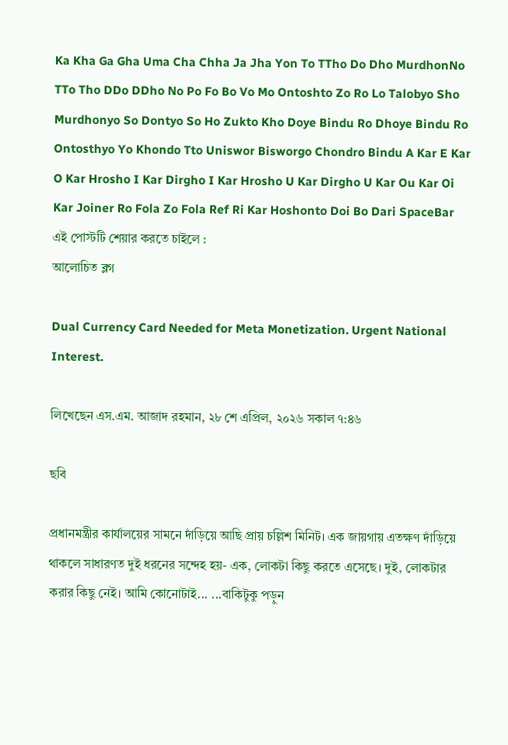Ka Kha Ga Gha Uma Cha Chha Ja Jha Yon To TTho Do Dho MurdhonNo TTo Tho DDo DDho No Po Fo Bo Vo Mo Ontoshto Zo Ro Lo Talobyo Sho Murdhonyo So Dontyo So Ho Zukto Kho Doye Bindu Ro Dhoye Bindu Ro Ontosthyo Yo Khondo Tto Uniswor Bisworgo Chondro Bindu A Kar E Kar O Kar Hrosho I Kar Dirgho I Kar Hrosho U Kar Dirgho U Kar Ou Kar Oi Kar Joiner Ro Fola Zo Fola Ref Ri Kar Hoshonto Doi Bo Dari SpaceBar
এই পোস্টটি শেয়ার করতে চাইলে :
আলোচিত ব্লগ

Dual Currency Card Needed for Meta Monetization. Urgent National Interest.

লিখেছেন এস.এম. আজাদ রহমান, ২৮ শে এপ্রিল, ২০২৬ সকাল ৭:৪৬

ছবি

প্রধানমন্ত্রীর কার্যালয়ের সামনে দাঁড়িয়ে আছি প্রায় চল্লিশ মিনিট। এক জায়গায় এতক্ষণ দাঁড়িয়ে থাকলে সাধারণত দুই ধরনের সন্দেহ হয়- এক, লোকটা কিছু করতে এসেছে। দুই, লোকটার করার কিছু নেই। আমি কোনোটাই... ...বাকিটুকু পড়ুন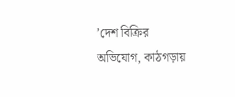’দেশ বিক্রির অভিযোগ, কাঠগড়ায়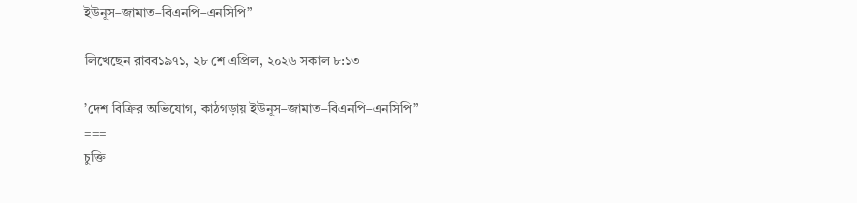ইউনূস–জামাত–বিএনপি–এনসিপি”

লিখেছেন রাবব১৯৭১, ২৮ শে এপ্রিল, ২০২৬ সকাল ৮:১৩

’দেশ বিক্রির অভিযোগ, কাঠগড়ায় ইউনূস–জামাত–বিএনপি–এনসিপি”
===
চুক্তি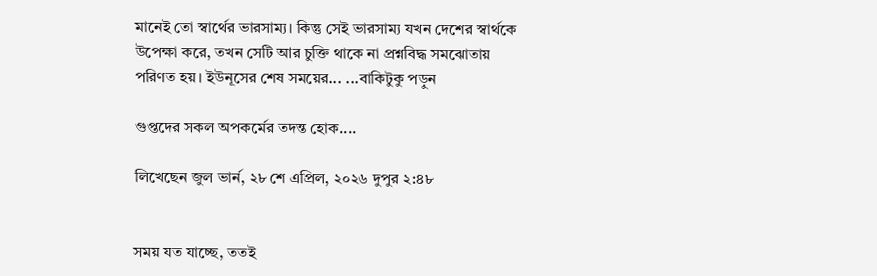মানেই তো স্বার্থের ভারসাম্য। কিন্তু সেই ভারসাম্য যখন দেশের স্বার্থকে উপেক্ষা করে, তখন সেটি আর চুক্তি থাকে না প্রশ্নবিদ্ধ সমঝোতায় পরিণত হয়। ইউনূসের শেষ সময়ের... ...বাকিটুকু পড়ুন

গুপ্তদের সকল অপকর্মের তদন্ত হোক....

লিখেছেন জুল ভার্ন, ২৮ শে এপ্রিল, ২০২৬ দুপুর ২:৪৮


সময় যত যাচ্ছে, ততই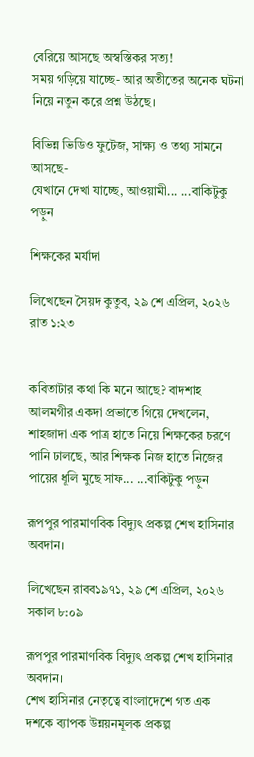বেরিয়ে আসছে অস্বস্তিকর সত্য!
সময় গড়িয়ে যাচ্ছে- আর অতীতের অনেক ঘটনা নিয়ে নতুন করে প্রশ্ন উঠছে।

বিভিন্ন ভিডিও ফুটেজ, সাক্ষ্য ও তথ্য সামনে আসছে-
যেখানে দেখা যাচ্ছে, আওয়ামী... ...বাকিটুকু পড়ুন

শিক্ষকের মর্যাদা

লিখেছেন সৈয়দ কুতুব, ২৯ শে এপ্রিল, ২০২৬ রাত ১:২৩


কবিতাটার কথা কি মনে আছে? বাদশাহ আলমগীর একদা প্রভাতে গিয়ে দেখলেন, শাহজাদা এক পাত্র হাতে নিয়ে শিক্ষকের চরণে পানি ঢালছে, আর শিক্ষক নিজ হাতে নিজের পায়ের ধূলি মুছে সাফ... ...বাকিটুকু পড়ুন

রূপপুর পারমাণবিক বিদ্যুৎ প্রকল্প শেখ হাসিনার অবদান।

লিখেছেন রাবব১৯৭১, ২৯ শে এপ্রিল, ২০২৬ সকাল ৮:০৯

রূপপুর পারমাণবিক বিদ্যুৎ প্রকল্প শেখ হাসিনার অবদান।
শেখ হাসিনার নেতৃত্বে বাংলাদেশে গত এক দশকে ব্যাপক উন্নয়নমূলক প্রকল্প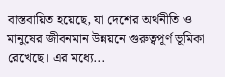বাস্তবায়িত হয়েছে, যা দেশের অর্থনীতি ও মানুষের জীবনমান উন্নয়নে গুরুত্বপূর্ণ ভূমিকা রেখেছে। এর মধ্যে...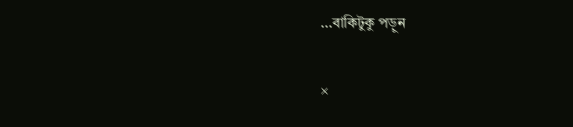...বাকিটুকু পড়ুন

×